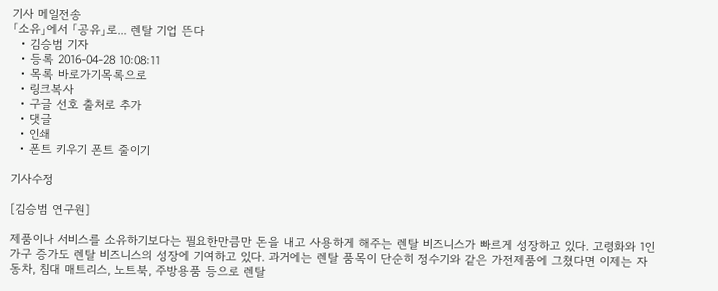기사 메일전송
「소유」에서 「공유」로... 렌탈 기업 뜬다
  • 김승범 기자
  • 등록 2016-04-28 10:08:11
  • 목록 바로가기목록으로
  • 링크복사
  • 구글 선호 출처로 추가
  • 댓글
  • 인쇄
  • 폰트 키우기 폰트 줄이기

기사수정

[김승범 연구원]

제품이나 서비스를 소유하기보다는 필요한만큼만 돈을 내고 사용하게 해주는 렌탈 비즈니스가 빠르게 성장하고 있다. 고령화와 1인 가구 증가도 렌탈 비즈니스의 성장에 기여하고 있다. 과거에는 렌탈 품목이 단순히 정수기와 같은 가전제품에 그쳤다면 이제는 자동차, 침대 매트리스, 노트북, 주방용품 등으로 렌탈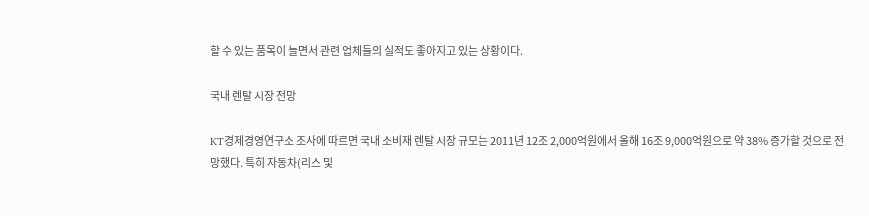할 수 있는 품목이 늘면서 관련 업체들의 실적도 좋아지고 있는 상황이다.

국내 렌탈 시장 전망

KT경제경영연구소 조사에 따르면 국내 소비재 렌탈 시장 규모는 2011년 12조 2,000억원에서 올해 16조 9,000억원으로 약 38% 증가할 것으로 전망했다. 특히 자동차(리스 및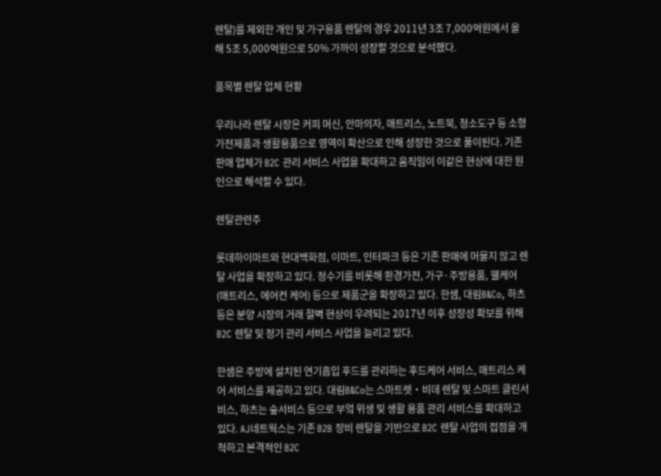렌탈)를 제외한 개인 및 가구용품 렌탈의 경우 2011년 3조 7,000억원에서 올해 5조 5,000억원으로 50% 가까이 성장할 것으로 분석했다.

품목별 렌탈 업체 현황

우리나라 렌탈 시장은 커피 머신, 안마의자, 매트리스, 노트북, 청소도구 등 소형가전제품과 생활용품으로 영역이 확산으로 인해 성장한 것으로 풀이된다. 기존 판매 업체가 B2C 관리 서비스 사업을 확대하고 움직임이 이같은 현상에 대한 원인으로 해석할 수 있다.

렌탈관련주

롯데하이마트와 현대백화점, 이마트, 인터파크 등은 기존 판매에 머물지 않고 렌탈 사업을 확장하고 있다. 정수기를 비롯해 환경가전, 가구·주방용품, 웰케어(매트리스, 에어컨 케어) 등으로 제품군을 확장하고 있다. 한샘, 대림B&Co, 하츠 등은 분양 시장의 거래 절벽 현상이 우려되는 2017년 이후 성장성 확보를 위해 B2C 렌탈 및 정기 관리 서비스 사업을 늘리고 있다.

한샘은 주방에 설치된 연기흡입 후드를 관리하는 후드케어 서비스, 매트리스 케어 서비스를 제공하고 있다. 대림B&Co는 스마트렛‧비데 렌탈 및 스마트 클린서비스, 하츠는 숲서비스 등으로 부엌 위생 및 생활 용품 관리 서비스를 확대하고 있다. AJ네트웍스는 기존 B2B 장비 렌탈을 기반으로 B2C 렌탈 사업의 접점을 개척하고 본격적인 B2C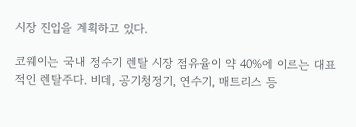시장 진입을 계획하고 있다.

코웨이는 국내 정수기 렌탈 시장 점유율이 약 40%에 이르는 대표적인 렌탈주다. 비데, 공기청정기, 연수기, 매트리스 등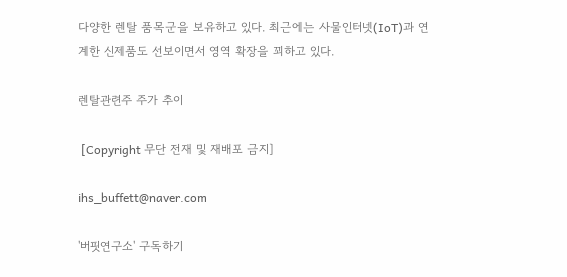다양한 렌탈 품목군을 보유하고 있다. 최근에는 사물인터넷(IoT)과 연계한 신제품도 선보이면서 영역 확장을 꾀하고 있다.

렌탈관련주 주가 추이

 [Copyright 무단 전재 및 재배포 금지]

ihs_buffett@naver.com

'버핏연구소' 구독하기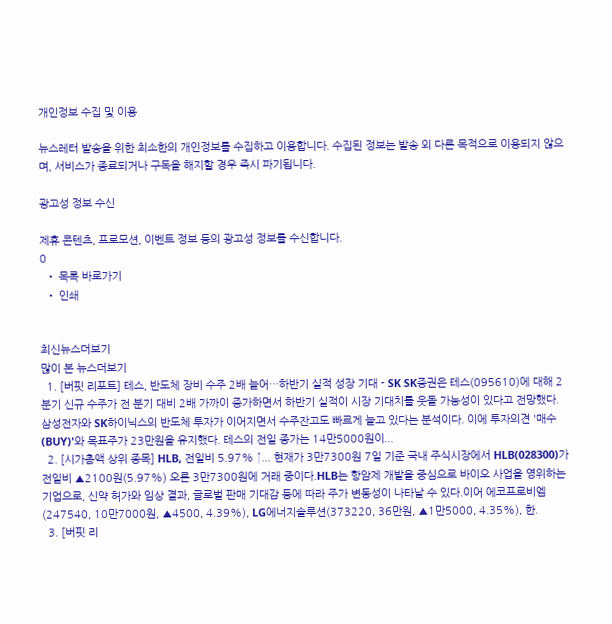개인정보 수집 및 이용

뉴스레터 발송을 위한 최소한의 개인정보를 수집하고 이용합니다. 수집된 정보는 발송 외 다른 목적으로 이용되지 않으며, 서비스가 종료되거나 구독을 해지할 경우 즉시 파기됩니다.

광고성 정보 수신

제휴 콘텐츠, 프로모션, 이벤트 정보 등의 광고성 정보를 수신합니다.
0
  • 목록 바로가기
  • 인쇄


최신뉴스더보기
많이 본 뉴스더보기
  1. [버핏 리포트] 테스, 반도체 장비 수주 2배 늘어…하반기 실적 성장 기대 - SK SK증권은 테스(095610)에 대해 2분기 신규 수주가 전 분기 대비 2배 가까이 증가하면서 하반기 실적이 시장 기대치를 웃돌 가능성이 있다고 전망했다. 삼성전자와 SK하이닉스의 반도체 투자가 이어지면서 수주잔고도 빠르게 늘고 있다는 분석이다. 이에 투자의견 '매수(BUY)'와 목표주가 23만원을 유지했다. 테스의 전일 종가는 14만5000원이...
  2. [시가총액 상위 종목] HLB, 전일비 5.97% ↑... 현재가 3만7300원 7일 기준 국내 주식시장에서 HLB(028300)가 전일비 ▲2100원(5.97%) 오른 3만7300원에 거래 중이다.HLB는 항암제 개발을 중심으로 바이오 사업을 영위하는 기업으로, 신약 허가와 임상 결과, 글로벌 판매 기대감 등에 따라 주가 변동성이 나타날 수 있다.이어 에코프로비엠(247540, 10만7000원, ▲4500, 4.39%), LG에너지솔루션(373220, 36만원, ▲1만5000, 4.35%), 한.
  3. [버핏 리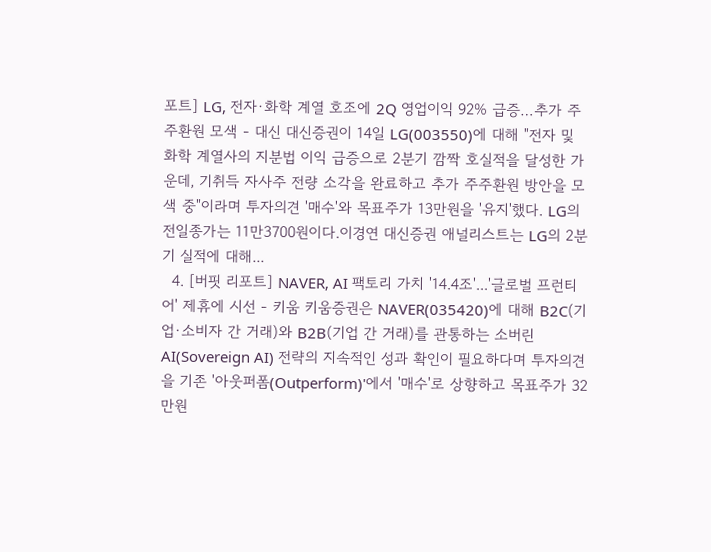포트] LG, 전자·화학 계열 호조에 2Q 영업이익 92% 급증…추가 주주환원 모색 - 대신 대신증권이 14일 LG(003550)에 대해 "전자 및 화학 계열사의 지분법 이익 급증으로 2분기 깜짝 호실적을 달성한 가운데, 기취득 자사주 전량 소각을 완료하고 추가 주주환원 방안을 모색 중"이라며 투자의견 '매수'와 목표주가 13만원을 '유지'했다. LG의 전일종가는 11만3700원이다.이경연 대신증권 애널리스트는 LG의 2분기 실적에 대해...
  4. [버핏 리포트] NAVER, AI 팩토리 가치 '14.4조'...'글로벌 프런티어' 제휴에 시선 - 키움 키움증권은 NAVER(035420)에 대해 B2C(기업·소비자 간 거래)와 B2B(기업 간 거래)를 관통하는 소버린 AI(Sovereign AI) 전략의 지속적인 성과 확인이 필요하다며 투자의견을 기존 '아웃퍼폼(Outperform)'에서 '매수'로 상향하고 목표주가 32만원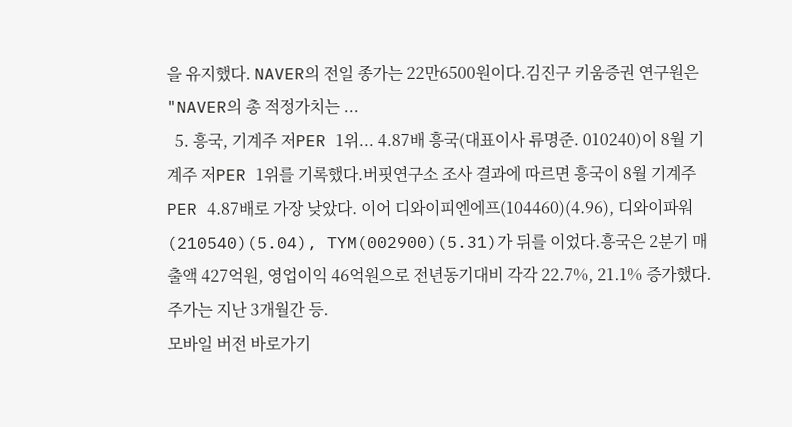을 유지했다. NAVER의 전일 종가는 22만6500원이다.김진구 키움증권 연구원은 "NAVER의 총 적정가치는 ...
  5. 흥국, 기계주 저PER 1위... 4.87배 흥국(대표이사 류명준. 010240)이 8월 기계주 저PER 1위를 기록했다.버핏연구소 조사 결과에 따르면 흥국이 8월 기계주 PER 4.87배로 가장 낮았다. 이어 디와이피엔에프(104460)(4.96), 디와이파워(210540)(5.04), TYM(002900)(5.31)가 뒤를 이었다.흥국은 2분기 매출액 427억원, 영업이익 46억원으로 전년동기대비 각각 22.7%, 21.1% 증가했다.주가는 지난 3개월간 등.
모바일 버전 바로가기